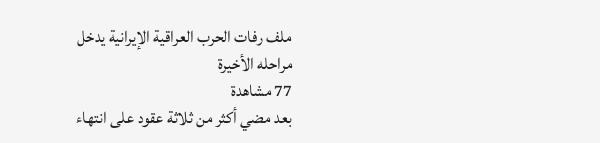ملف رفات الحرب العراقية الإيرانية يدخل مراحله الأخيرة
77 مشاهدة
بعد مضي أكثر من ثلاثة عقود على انتهاء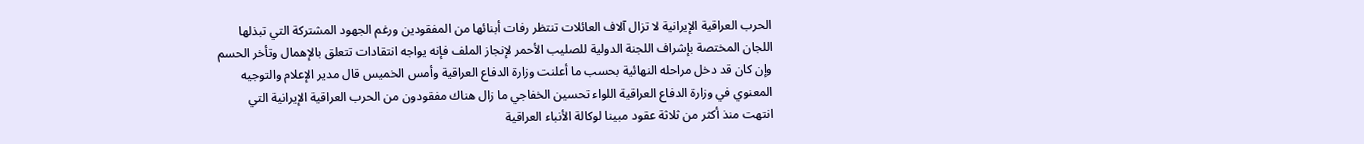الحرب العراقية الإيرانية لا تزال آلاف العائلات تنتظر رفات أبنائها من المفقودين ورغم الجهود المشتركة التي تبذلها اللجان المختصة بإشراف اللجنة الدولية للصليب الأحمر لإنجاز الملف فإنه يواجه انتقادات تتعلق بالإهمال وتأخر الحسم وإن كان قد دخل مراحله النهائية بحسب ما أعلنت وزارة الدفاع العراقية وأمس الخميس قال مدير الإعلام والتوجيه المعنوي في وزارة الدفاع العراقية اللواء تحسين الخفاجي ما زال هناك مفقودون من الحرب العراقية الإيرانية التي انتهت منذ أكثر من ثلاثة عقود مبينا لوكالة الأنباء العراقية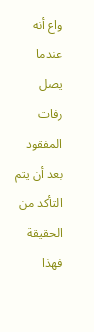واع أنه عندما يصل رفات المفقود بعد أن يتم التأكد من الحقيقة فهذا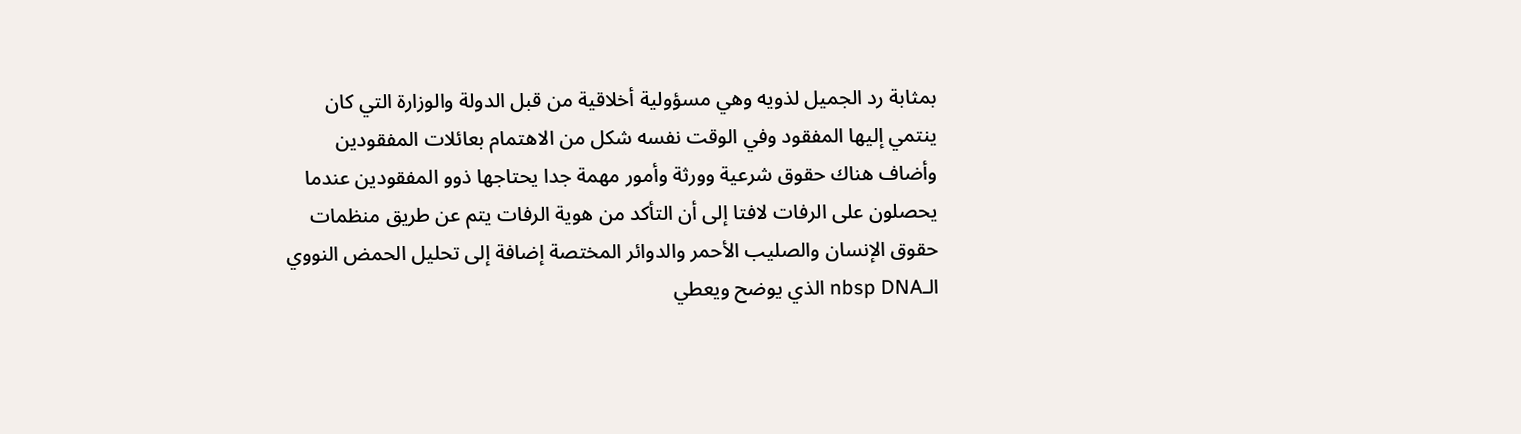بمثابة رد الجميل لذويه وهي مسؤولية أخلاقية من قبل الدولة والوزارة التي كان ينتمي إليها المفقود وفي الوقت نفسه شكل من الاهتمام بعائلات المفقودين وأضاف هناك حقوق شرعية وورثة وأمور مهمة جدا يحتاجها ذوو المفقودين عندما يحصلون على الرفات لافتا إلى أن التأكد من هوية الرفات يتم عن طريق منظمات حقوق الإنسان والصليب الأحمر والدوائر المختصة إضافة إلى تحليل الحمض النووي الـnbsp DNA الذي يوضح ويعطي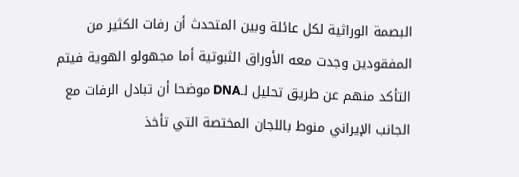البصمة الوراثية لكل عائلة وبين المتحدث أن رفات الكثير من المفقودين وجدت معه الأوراق الثبوتية أما مجهولو الهوية فيتم التأكد منهم عن طريق تحليل لـDNA موضحا أن تبادل الرفات مع الجانب الإيراني منوط باللجان المختصة التي تأخذ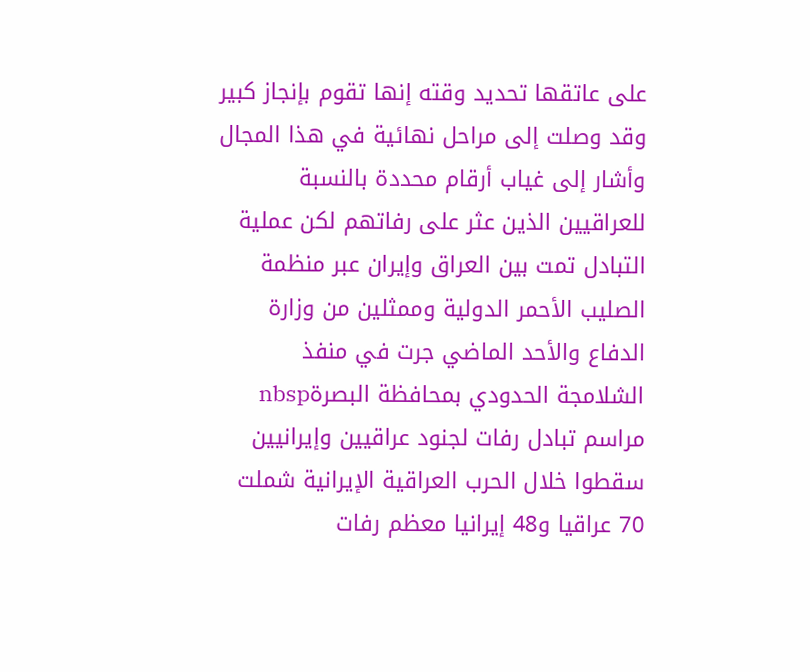على عاتقها تحديد وقته إنها تقوم بإنجاز كبير وقد وصلت إلى مراحل نهائية في هذا المجال وأشار إلى غياب أرقام محددة بالنسبة للعراقيين الذين عثر على رفاتهم لكن عملية التبادل تمت بين العراق وإيران عبر منظمة الصليب الأحمر الدولية وممثلين من وزارة الدفاع والأحد الماضي جرت في منفذ الشلامجة الحدودي بمحافظة البصرةnbsp مراسم تبادل رفات لجنود عراقيين وإيرانيين سقطوا خلال الحرب العراقية الإيرانية شملت 70 عراقيا و48 إيرانيا معظم رفات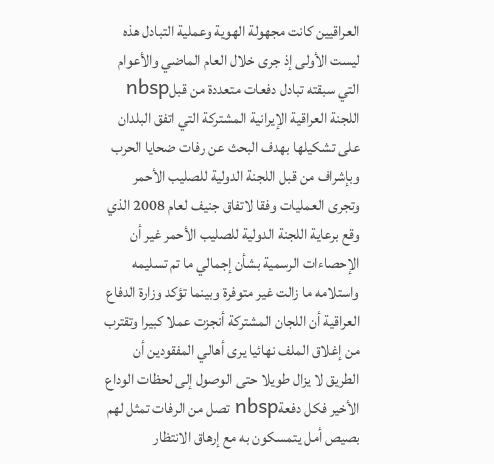العراقيين كانت مجهولة الهوية وعملية التبادل هذه ليست الأولى إذ جرى خلال العام الماضي والأعوام التي سبقته تبادل دفعات متعددة من قبلnbsp اللجنة العراقية الإيرانية المشتركة التي اتفق البلدان على تشكيلها بهدف البحث عن رفات ضحايا الحرب وبإشراف من قبل اللجنة الدولية للصليب الأحمر وتجرى العمليات وفقا لاتفاق جنيف لعام 2008 الذي وقع برعاية اللجنة الدولية للصليب الأحمر غير أن الإحصاءات الرسمية بشأن إجمالي ما تم تسليمه واستلامه ما زالت غير متوفرة وبينما تؤكد وزارة الدفاع العراقية أن اللجان المشتركة أنجزت عملا كبيرا وتقترب من إغلاق الملف نهائيا يرى أهالي المفقودين أن الطريق لا يزال طويلا حتى الوصول إلى لحظات الوداع الأخير فكل دفعةnbsp تصل من الرفات تمثل لهم بصيص أمل يتمسكون به مع إرهاق الانتظار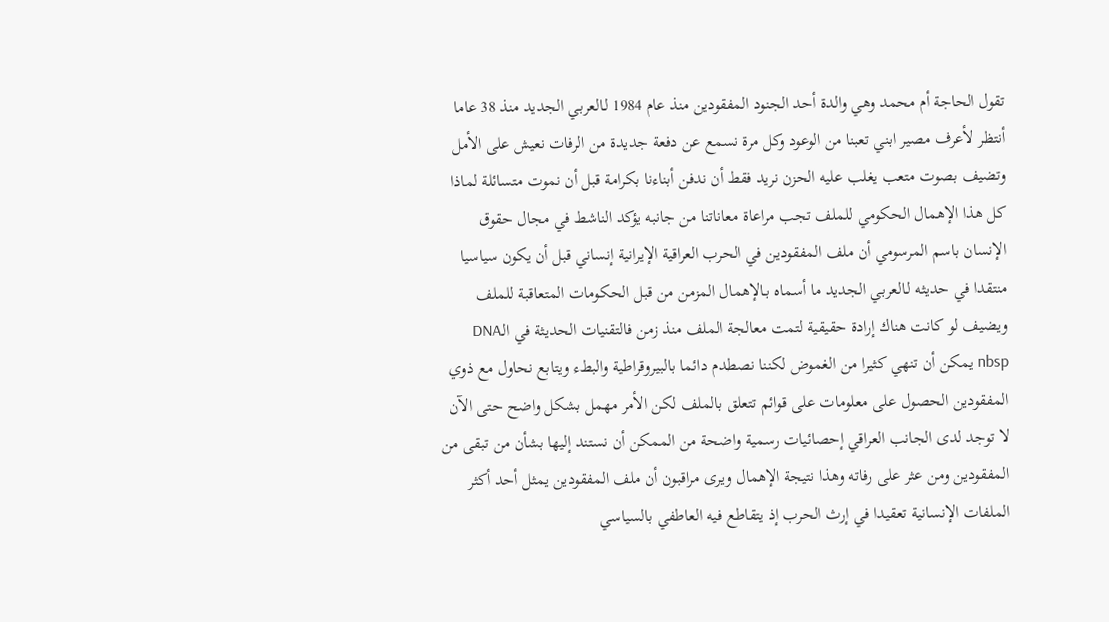تقول الحاجة أم محمد وهي والدة أحد الجنود المفقودين منذ عام 1984 لـالعربي الجديد منذ 38 عاما أنتظر لأعرف مصير ابني تعبنا من الوعود وكل مرة نسمع عن دفعة جديدة من الرفات نعيش على الأمل وتضيف بصوت متعب يغلب عليه الحزن نريد فقط أن ندفن أبناءنا بكرامة قبل أن نموت متسائلة لماذا كل هذا الإهمال الحكومي للملف تجب مراعاة معاناتنا من جانبه يؤكد الناشط في مجال حقوق الإنسان باسم المرسومي أن ملف المفقودين في الحرب العراقية الإيرانية إنساني قبل أن يكون سياسيا منتقدا في حديثه لـالعربي الجديد ما أسماه بـالإهمال المزمن من قبل الحكومات المتعاقبة للملف ويضيف لو كانت هناك إرادة حقيقية لتمت معالجة الملف منذ زمن فالتقنيات الحديثة في الـDNA nbsp يمكن أن تنهي كثيرا من الغموض لكننا نصطدم دائما بالبيروقراطية والبطء ويتابع نحاول مع ذوي المفقودين الحصول على معلومات على قوائم تتعلق بالملف لكن الأمر مهمل بشكل واضح حتى الآن لا توجد لدى الجانب العراقي إحصائيات رسمية واضحة من الممكن أن نستند إليها بشأن من تبقى من المفقودين ومن عثر على رفاته وهذا نتيجة الإهمال ويرى مراقبون أن ملف المفقودين يمثل أحد أكثر الملفات الإنسانية تعقيدا في إرث الحرب إذ يتقاطع فيه العاطفي بالسياسي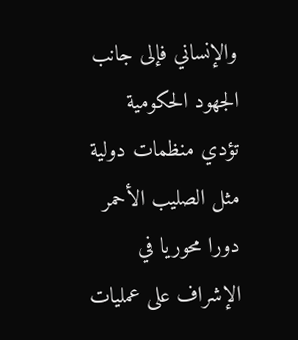والإنساني فإلى جانب الجهود الحكومية تؤدي منظمات دولية مثل الصليب الأحمر دورا محوريا في الإشراف على عمليات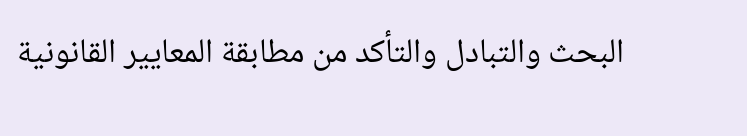البحث والتبادل والتأكد من مطابقة المعايير القانونية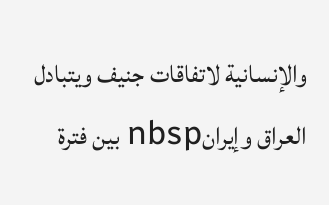والإنسانية لاتفاقات جنيف ويتبادل العراق وإيرانnbsp بين فترة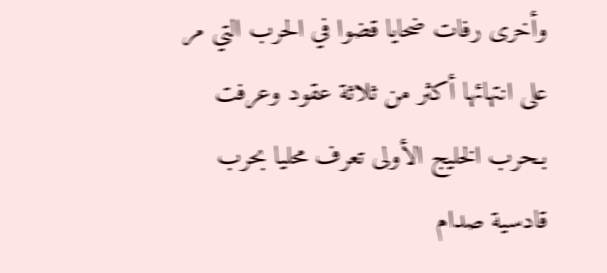وأخرى رفات ضحايا قضوا في الحرب التي مر على انتهائها أكثر من ثلاثة عقود وعرفت بـحرب الخليج الأولى تعرف محليا بحرب قادسية صدام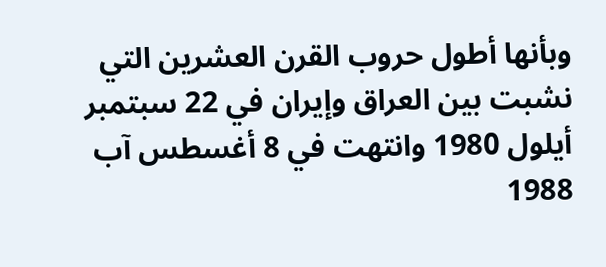وبأنها أطول حروب القرن العشرين التي نشبت بين العراق وإيران في 22 سبتمبر أيلول 1980 وانتهت في 8 أغسطس آب 1988